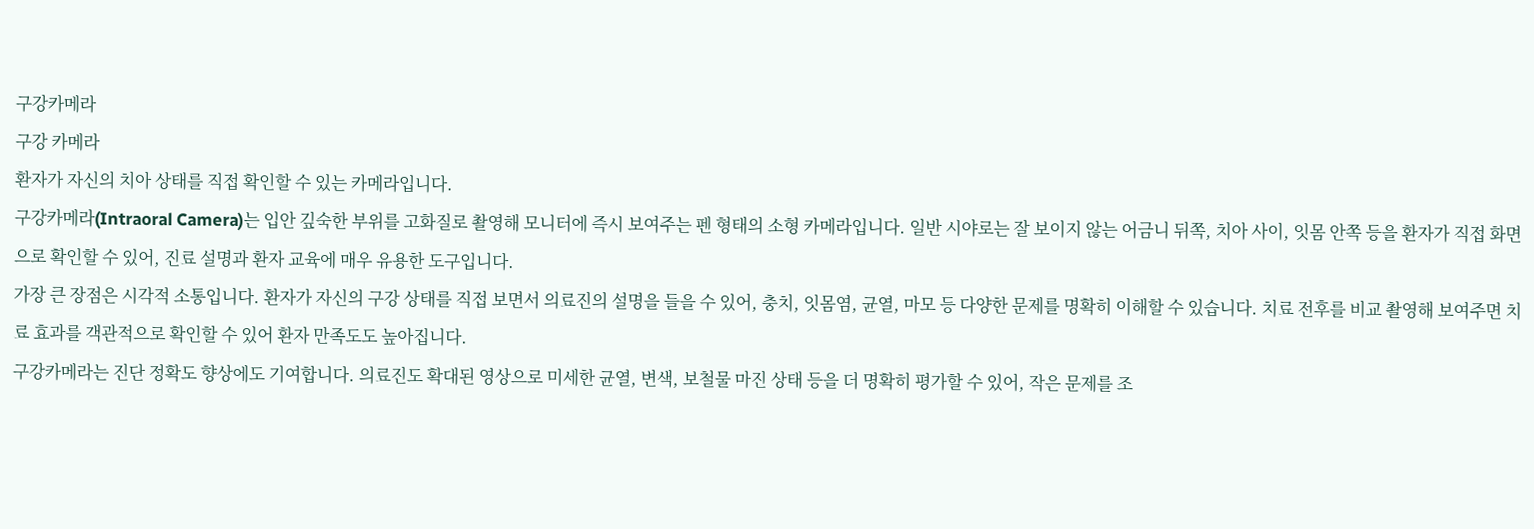구강카메라
구강 카메라
환자가 자신의 치아 상태를 직접 확인할 수 있는 카메라입니다.
구강카메라(Intraoral Camera)는 입안 깊숙한 부위를 고화질로 촬영해 모니터에 즉시 보여주는 펜 형태의 소형 카메라입니다. 일반 시야로는 잘 보이지 않는 어금니 뒤쪽, 치아 사이, 잇몸 안쪽 등을 환자가 직접 화면으로 확인할 수 있어, 진료 설명과 환자 교육에 매우 유용한 도구입니다.
가장 큰 장점은 시각적 소통입니다. 환자가 자신의 구강 상태를 직접 보면서 의료진의 설명을 들을 수 있어, 충치, 잇몸염, 균열, 마모 등 다양한 문제를 명확히 이해할 수 있습니다. 치료 전후를 비교 촬영해 보여주면 치료 효과를 객관적으로 확인할 수 있어 환자 만족도도 높아집니다.
구강카메라는 진단 정확도 향상에도 기여합니다. 의료진도 확대된 영상으로 미세한 균열, 변색, 보철물 마진 상태 등을 더 명확히 평가할 수 있어, 작은 문제를 조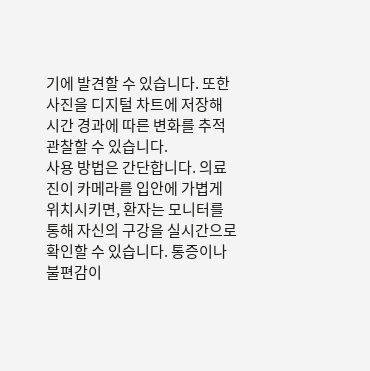기에 발견할 수 있습니다. 또한 사진을 디지털 차트에 저장해 시간 경과에 따른 변화를 추적 관찰할 수 있습니다.
사용 방법은 간단합니다. 의료진이 카메라를 입안에 가볍게 위치시키면, 환자는 모니터를 통해 자신의 구강을 실시간으로 확인할 수 있습니다. 통증이나 불편감이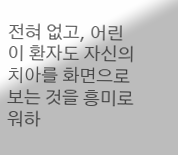전혀 없고, 어린이 환자도 자신의 치아를 화면으로 보는 것을 흥미로워하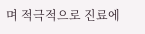며 적극적으로 진료에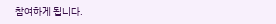참여하게 됩니다.